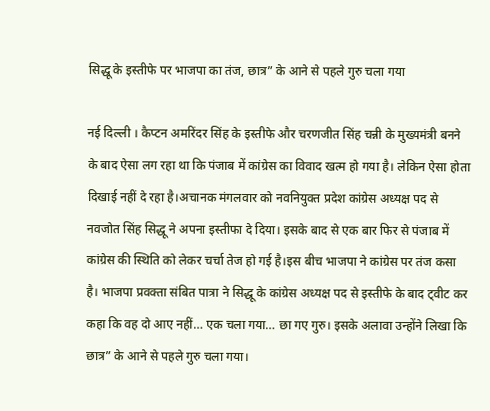सिद्धू के इस्तीफे पर भाजपा का तंज, छात्र” के आने से पहले गुरु चला गया

नई दिल्ली । कैप्टन अमरिंदर सिंह के इस्तीफे और चरणजीत सिंह चन्नी के मुख्यमंत्री बनने के बाद ऐसा लग रहा था कि पंजाब में कांग्रेस का विवाद खत्म हो गया है। लेकिन ऐसा होता दिखाई नहीं दे रहा है।अचानक मंगलवार को नवनियुक्त प्रदेश कांग्रेस अध्यक्ष पद से नवजोत सिंह सिद्धू ने अपना इस्तीफा दे दिया। इसके बाद से एक बार फिर से पंजाब में कांग्रेस की स्थिति को लेकर चर्चा तेज हो गई है।इस बीच भाजपा ने कांग्रेस पर तंज कसा है। भाजपा प्रवक्ता संबित पात्रा ने सिद्धू के कांग्रेस अध्यक्ष पद से इस्तीफे के बाद ट्वीट कर कहा कि वह दो आए नहीं… एक चला गया… छा गए गुरु। इसके अलावा उन्होंने लिखा कि छात्र” के आने से पहले गुरु चला गया।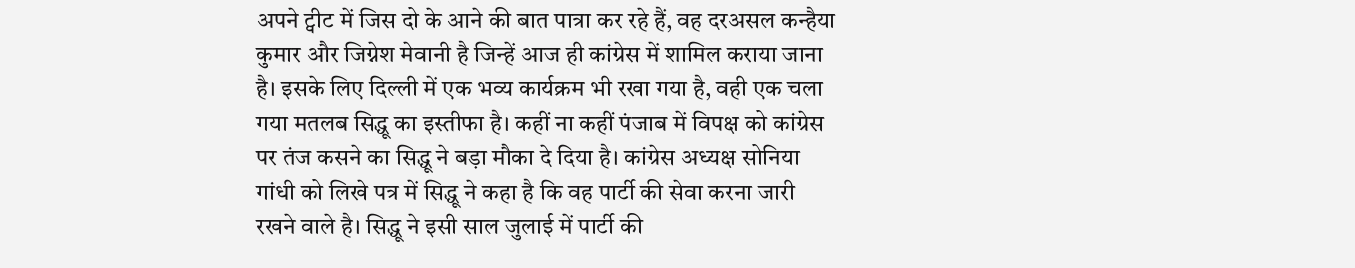अपने ट्वीट में जिस दो के आने की बात पात्रा कर रहे हैं, वह दरअसल कन्हैया कुमार और जिग्नेश मेवानी है जिन्हें आज ही कांग्रेस में शामिल कराया जाना है। इसके लिए दिल्ली में एक भव्य कार्यक्रम भी रखा गया है, वही एक चला गया मतलब सिद्धू का इस्तीफा है। कहीं ना कहीं पंजाब में विपक्ष को कांग्रेस पर तंज कसने का सिद्धू ने बड़ा मौका दे दिया है। कांग्रेस अध्यक्ष सोनिया गांधी को लिखे पत्र में सिद्धू ने कहा है कि वह पार्टी की सेवा करना जारी रखने वाले है। सिद्धू ने इसी साल जुलाई में पार्टी की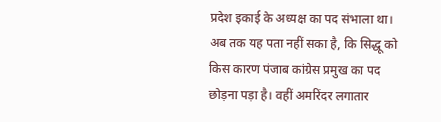प्रदेश इकाई के अध्यक्ष का पद संभाला था।
अब तक यह पता नहीं सका है, कि सिद्धू को किस कारण पंजाब कांग्रेस प्रमुख का पद छोड़ना पड़ा है। वहीं अमरिंदर लगातार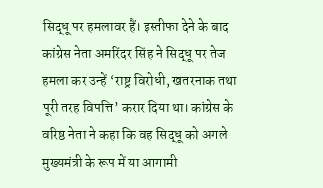सिद्धू पर हमलावर हैं। इस्तीफा देने के बाद कांग्रेस नेता अमरिंदर सिंह ने सिद्धू पर तेज हमला कर उन्हें ‘राष्ट्र विरोधी, खतरनाक तथा पूरी तरह विपत्ति’ करार दिया था। कांग्रेस के वरिष्ठ नेता ने कहा कि वह सिद्धू को अगले मुख्यमंत्री के रूप में या आगामी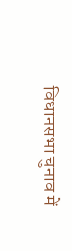विधानसभा चुनाव में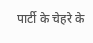पार्टी के चेहरे के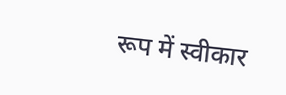रूप में स्वीकार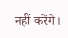नहीं करेंगे।